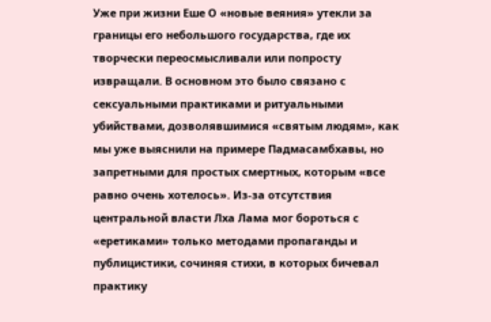Уже при жизни Еше О «новые веяния» утекли за границы его небольшого государства, где их творчески переосмысливали или попросту извращали. В основном это было связано с сексуальными практиками и ритуальными убийствами, дозволявшимися «святым людям», как мы уже выяснили на примере Падмасамбхавы, но запретными для простых смертных, которым «все равно очень хотелось». Из-за отсутствия центральной власти Лха Лама мог бороться с «еретиками» только методами пропаганды и публицистики, сочиняя стихи, в которых бичевал практику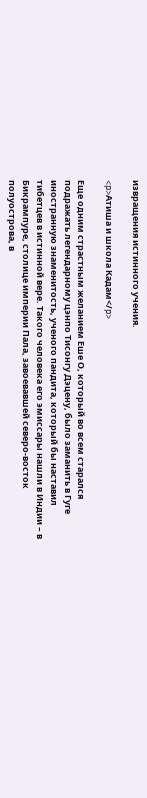извращения истинного учения.

<p>Атиша и школа Кадам</p>

Еще одним страстным желанием Еше О, который во всем старался подражать легендарному цэнпо Тисонгу Дэцену, было заманить в Гуге иностранную знаменитость, ученого пандита, который бы наставил тибетцев в истинной вере. Такого человека его эмиссары нашли в Индии – в Бикрампуре, столице империи Пала, завоевавшей северо-восток полуострова, в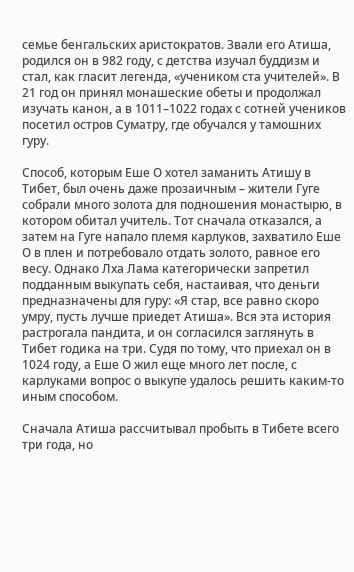семье бенгальских аристократов. Звали его Атиша, родился он в 982 году, с детства изучал буддизм и стал, как гласит легенда, «учеником ста учителей». В 21 год он принял монашеские обеты и продолжал изучать канон, а в 1011–1022 годах с сотней учеников посетил остров Суматру, где обучался у тамошних гуру.

Способ, которым Еше О хотел заманить Атишу в Тибет, был очень даже прозаичным – жители Гуге собрали много золота для подношения монастырю, в котором обитал учитель. Тот сначала отказался, а затем на Гуге напало племя карлуков, захватило Еше О в плен и потребовало отдать золото, равное его весу. Однако Лха Лама категорически запретил подданным выкупать себя, настаивая, что деньги предназначены для гуру: «Я стар, все равно скоро умру, пусть лучше приедет Атиша». Вся эта история растрогала пандита, и он согласился заглянуть в Тибет годика на три. Судя по тому, что приехал он в 1024 году, а Еше О жил еще много лет после, с карлуками вопрос о выкупе удалось решить каким-то иным способом.

Сначала Атиша рассчитывал пробыть в Тибете всего три года, но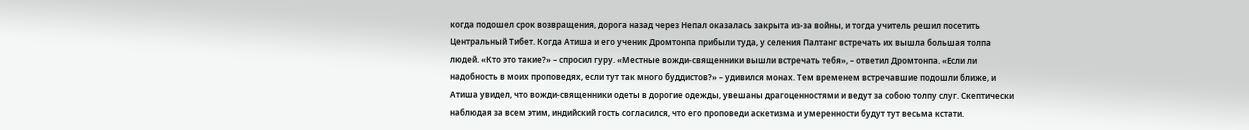когда подошел срок возвращения, дорога назад через Непал оказалась закрыта из-за войны, и тогда учитель решил посетить Центральный Тибет. Когда Атиша и его ученик Дромтонпа прибыли туда, у селения Палтанг встречать их вышла большая толпа людей. «Кто это такие?» – спросил гуру. «Местные вожди-священники вышли встречать тебя», – ответил Дромтонпа. «Если ли надобность в моих проповедях, если тут так много буддистов?» – удивился монах. Тем временем встречавшие подошли ближе, и Атиша увидел, что вожди-священники одеты в дорогие одежды, увешаны драгоценностями и ведут за собою толпу слуг. Скептически наблюдая за всем этим, индийский гость согласился, что его проповеди аскетизма и умеренности будут тут весьма кстати.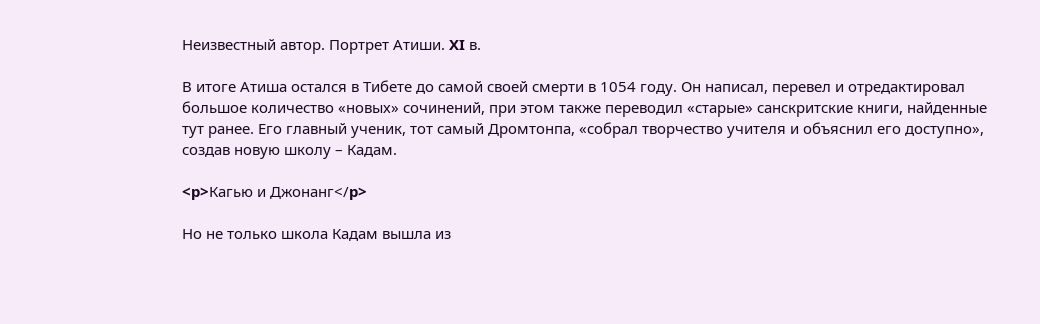Неизвестный автор. Портрет Атиши. XI в.

В итоге Атиша остался в Тибете до самой своей смерти в 1054 году. Он написал, перевел и отредактировал большое количество «новых» сочинений, при этом также переводил «старые» санскритские книги, найденные тут ранее. Его главный ученик, тот самый Дромтонпа, «собрал творчество учителя и объяснил его доступно», создав новую школу – Кадам.

<p>Кагью и Джонанг</p>

Но не только школа Кадам вышла из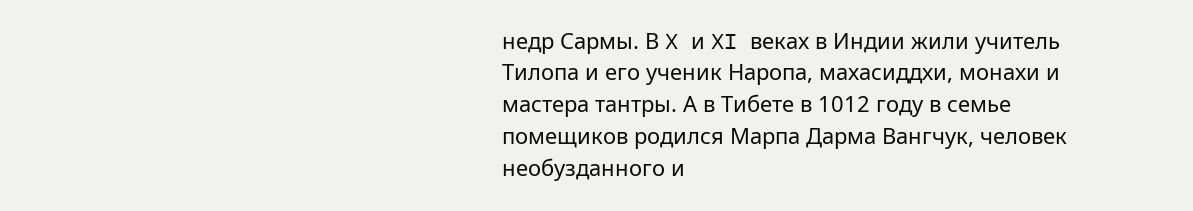недр Сармы. В X и XI веках в Индии жили учитель Тилопа и его ученик Наропа, махасиддхи, монахи и мастера тантры. А в Тибете в 1012 году в семье помещиков родился Марпа Дарма Вангчук, человек необузданного и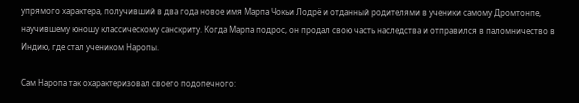упрямого характера, получивший в два года новое имя Марпа Чокьи Лодрё и отданный родителями в ученики самому Дромтонпе, научившему юношу классическому санскриту. Когда Марпа подрос, он продал свою часть наследства и отправился в паломничество в Индию, где стал учеником Наропы.

Сам Наропа так охарактеризовал своего подопечного: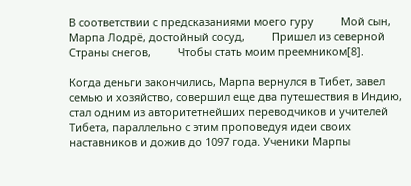В соответствии с предсказаниями моего гуру         Мой сын, Марпа Лодрё, достойный сосуд,         Пришел из северной Страны снегов,         Чтобы стать моим преемником[8].

Когда деньги закончились, Марпа вернулся в Тибет, завел семью и хозяйство, совершил еще два путешествия в Индию, стал одним из авторитетнейших переводчиков и учителей Тибета, параллельно с этим проповедуя идеи своих наставников и дожив до 1097 года. Ученики Марпы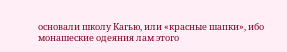основали школу Кагью, или «красные шапки», ибо монашеские одеяния лам этого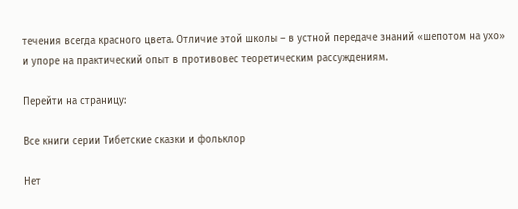течения всегда красного цвета. Отличие этой школы – в устной передаче знаний «шепотом на ухо» и упоре на практический опыт в противовес теоретическим рассуждениям.

Перейти на страницу:

Все книги серии Тибетские сказки и фольклор

Нет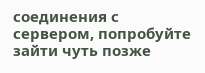соединения с сервером, попробуйте зайти чуть позже